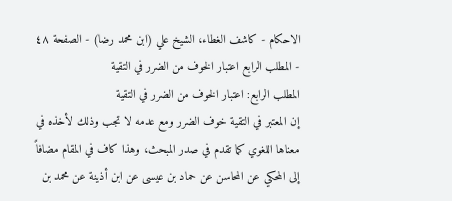الاحكام - كاشف الغطاء، الشيخ علي (ابن محمد رضا) - الصفحة ٤٨ - المطلب الرابع اعتبار الخوف من الضرر في التقية
المطلب الرابع: اعتبار الخوف من الضرر في التقية
إن المعتبر في التقية خوف الضرر ومع عدمه لا تجب وذلك لأخذه في معناها اللغوي كما تقدم في صدر المبحث، وهذا كاف في المقام مضافاً إلى المحكي عن المحاسن عن حماد بن عيسى عن ابن أذينة عن محمد بن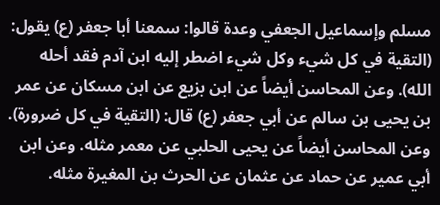مسلم وإسماعيل الجعفي وعدة قالوا: سمعنا أبا جعفر (ع) يقول: (التقية في كل شيء وكل شيء اضطر إليه ابن آدم فقد أحله الله). وعن المحاسن أيضاً عن ابن بزيع عن ابن مسكان عن عمر بن يحيى بن سالم عن أبي جعفر (ع) قال: (التقية في كل ضرورة). وعن المحاسن أيضاً عن يحيى الحلبي عن معمر مثله. وعن ابن أبي عمير عن حماد عن عثمان عن الحرث بن المغيرة مثله.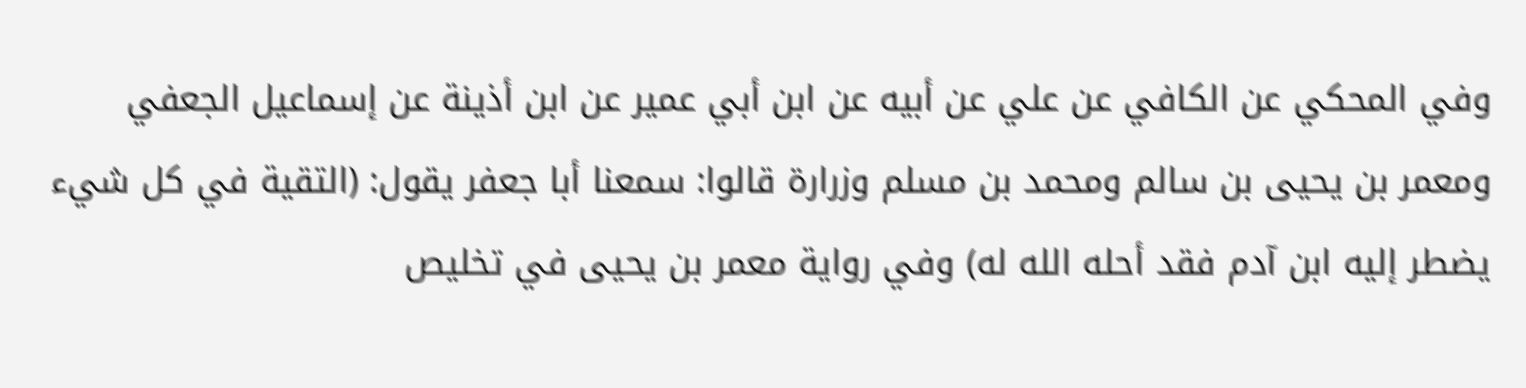وفي المحكي عن الكافي عن علي عن أبيه عن ابن أبي عمير عن ابن أذينة عن إسماعيل الجعفي ومعمر بن يحيى بن سالم ومحمد بن مسلم وزرارة قالوا: سمعنا أبا جعفر يقول: (التقية في كل شيء يضطر إليه ابن آدم فقد أحله الله له) وفي رواية معمر بن يحيى في تخليص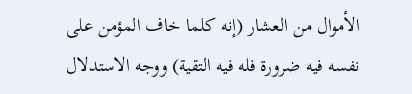الأموال من العشار (إنه كلما خاف المؤمن على نفسه فيه ضرورة فله فيه التقية) ووجه الاستدلال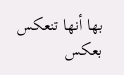بها أنها تنعكس بعكس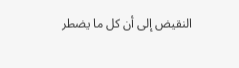النقيض إلى أن كل ما يضطر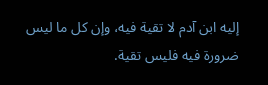إليه ابن آدم لا تقية فيه، وإن كل ما ليس ضرورة فيه فليس تقية.